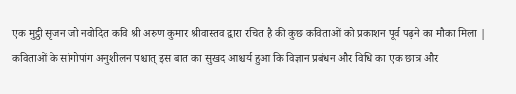एक मुट्ठी सृजन जो नवोदित कवि श्री अरुण कुमार श्रीवास्तव द्वारा रचित है की कुछ कविताओं को प्रकाशन पूर्व पढ़ने का मौका मिला | कविताओं के सांगोपांग अनुशीलन पश्चात् इस बात का सुखद आश्चर्य हुआ कि विज्ञान प्रबंधन और विधि का एक छात्र और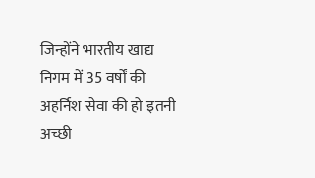जिन्होंने भारतीय खाद्य निगम में 35 वर्षों की अहर्निश सेवा की हो इतनी अच्छी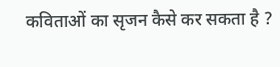कविताओं का सृजन कैसे कर सकता है ?